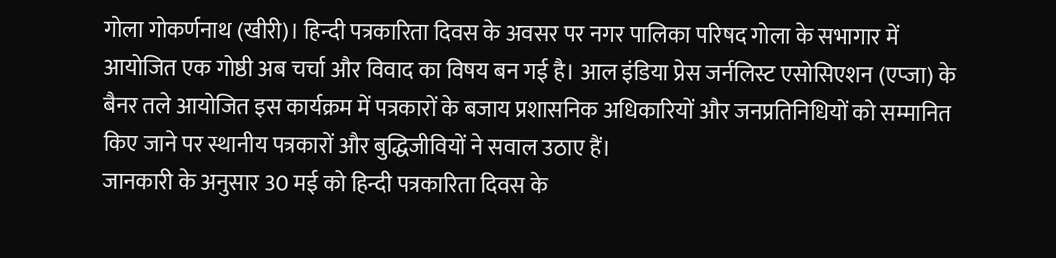गोला गोकर्णनाथ (खीरी)। हिन्दी पत्रकारिता दिवस के अवसर पर नगर पालिका परिषद गोला के सभागार में आयोजित एक गोष्ठी अब चर्चा और विवाद का विषय बन गई है। आल इंडिया प्रेस जर्नलिस्ट एसोसिएशन (एप्जा) के बैनर तले आयोजित इस कार्यक्रम में पत्रकारों के बजाय प्रशासनिक अधिकारियों और जनप्रतिनिधियों को सम्मानित किए जाने पर स्थानीय पत्रकारों और बुद्धिजीवियों ने सवाल उठाए हैं।
जानकारी के अनुसार 30 मई को हिन्दी पत्रकारिता दिवस के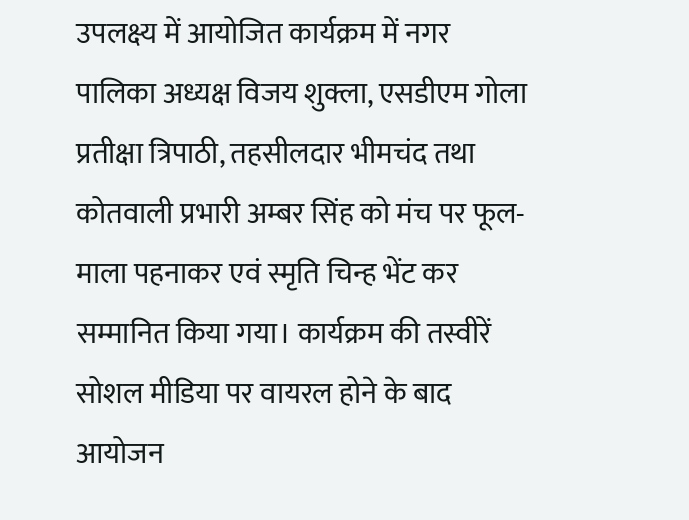उपलक्ष्य में आयोजित कार्यक्रम में नगर पालिका अध्यक्ष विजय शुक्ला, एसडीएम गोला प्रतीक्षा त्रिपाठी, तहसीलदार भीमचंद तथा कोतवाली प्रभारी अम्बर सिंह को मंच पर फूल-माला पहनाकर एवं स्मृति चिन्ह भेंट कर सम्मानित किया गया। कार्यक्रम की तस्वीरें सोशल मीडिया पर वायरल होने के बाद आयोजन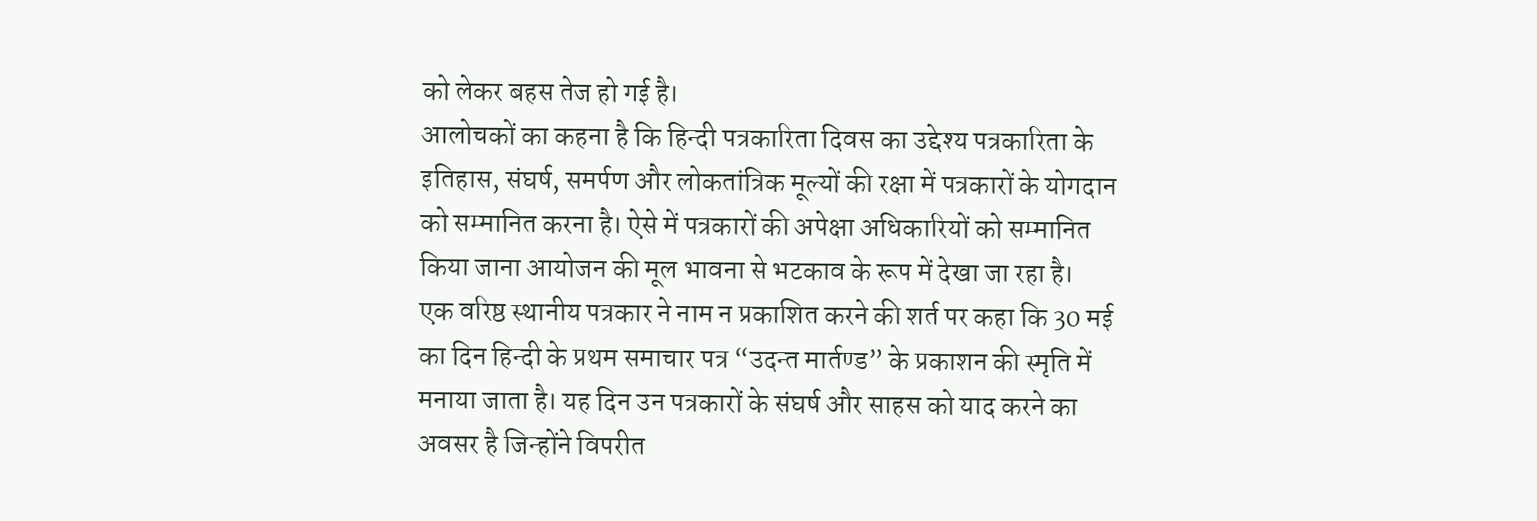को लेकर बहस तेज हो गई है।
आलोचकों का कहना है कि हिन्दी पत्रकारिता दिवस का उद्देश्य पत्रकारिता के इतिहास, संघर्ष, समर्पण और लोकतांत्रिक मूल्यों की रक्षा में पत्रकारों के योगदान को सम्मानित करना है। ऐसे में पत्रकारों की अपेक्षा अधिकारियों को सम्मानित किया जाना आयोजन की मूल भावना से भटकाव के रूप में देखा जा रहा है।
एक वरिष्ठ स्थानीय पत्रकार ने नाम न प्रकाशित करने की शर्त पर कहा कि 30 मई का दिन हिन्दी के प्रथम समाचार पत्र “उदन्त मार्तण्ड” के प्रकाशन की स्मृति में मनाया जाता है। यह दिन उन पत्रकारों के संघर्ष और साहस को याद करने का अवसर है जिन्होंने विपरीत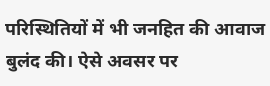परिस्थितियों में भी जनहित की आवाज बुलंद की। ऐसे अवसर पर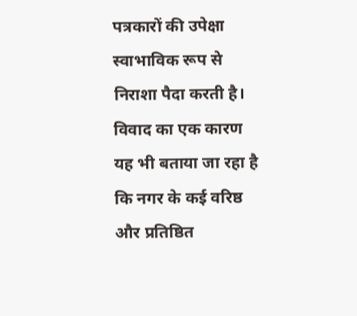पत्रकारों की उपेक्षा स्वाभाविक रूप से निराशा पैदा करती है।
विवाद का एक कारण यह भी बताया जा रहा है कि नगर के कई वरिष्ठ और प्रतिष्ठित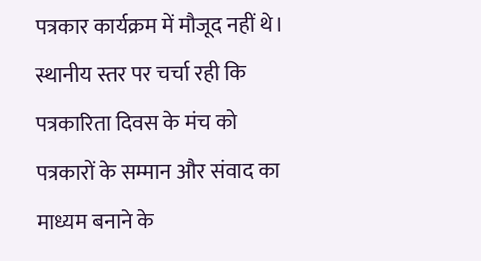पत्रकार कार्यक्रम में मौजूद नहीं थे। स्थानीय स्तर पर चर्चा रही कि पत्रकारिता दिवस के मंच को पत्रकारों के सम्मान और संवाद का माध्यम बनाने के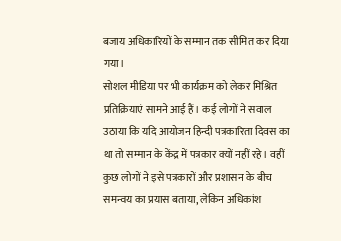बजाय अधिकारियों के सम्मान तक सीमित कर दिया गया।
सोशल मीडिया पर भी कार्यक्रम को लेकर मिश्रित प्रतिक्रियाएं सामने आई हैं। कई लोगों ने सवाल उठाया कि यदि आयोजन हिन्दी पत्रकारिता दिवस का था तो सम्मान के केंद्र में पत्रकार क्यों नहीं रहे। वहीं कुछ लोगों ने इसे पत्रकारों और प्रशासन के बीच समन्वय का प्रयास बताया, लेकिन अधिकांश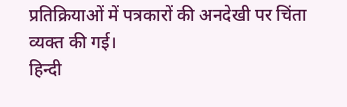प्रतिक्रियाओं में पत्रकारों की अनदेखी पर चिंता व्यक्त की गई।
हिन्दी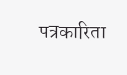पत्रकारिता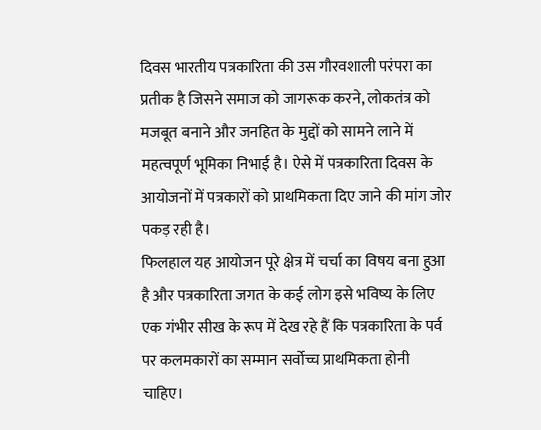दिवस भारतीय पत्रकारिता की उस गौरवशाली परंपरा का प्रतीक है जिसने समाज को जागरूक करने, लोकतंत्र को मजबूत बनाने और जनहित के मुद्दों को सामने लाने में महत्वपूर्ण भूमिका निभाई है। ऐसे में पत्रकारिता दिवस के आयोजनों में पत्रकारों को प्राथमिकता दिए जाने की मांग जोर पकड़ रही है।
फिलहाल यह आयोजन पूरे क्षेत्र में चर्चा का विषय बना हुआ है और पत्रकारिता जगत के कई लोग इसे भविष्य के लिए एक गंभीर सीख के रूप में देख रहे हैं कि पत्रकारिता के पर्व पर कलमकारों का सम्मान सर्वोच्च प्राथमिकता होनी चाहिए।